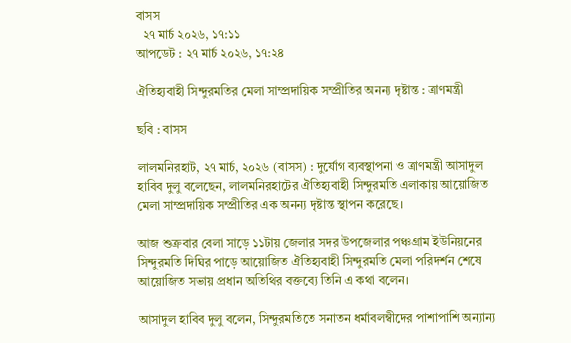বাসস
  ২৭ মার্চ ২০২৬, ১৭:১১
আপডেট : ২৭ মার্চ ২০২৬, ১৭:২৪

ঐতিহ্যবাহী সিন্দুরমতির মেলা সাম্প্রদায়িক সম্প্রীতির অনন্য দৃষ্টান্ত : ত্রাণমন্ত্রী

ছবি : বাসস

লালমনিরহাট, ২৭ মার্চ, ২০২৬ (বাসস) : দুর্যোগ ব্যবস্থাপনা ও ত্রাণমন্ত্রী আসাদুল হাবিব দুলু বলেছেন, লালমনিরহাটের ঐতিহ্যবাহী সিন্দুরমতি এলাকায় আয়োজিত মেলা সাম্প্রদায়িক সম্প্রীতির এক অনন্য দৃষ্টান্ত স্থাপন করেছে।

আজ শুক্রবার বেলা সাড়ে ১১টায় জেলার সদর উপজেলার পঞ্চগ্রাম ইউনিয়নের সিন্দুরমতি দিঘির পাড়ে আয়োজিত ঐতিহ্যবাহী সিন্দুরমতি মেলা পরিদর্শন শেষে আয়োজিত সভায় প্রধান অতিথির বক্তব্যে তিনি এ কথা বলেন।

আসাদুল হাবিব দুলু বলেন, সিন্দুরমতিতে সনাতন ধর্মাবলম্বীদের পাশাপাশি অন্যান্য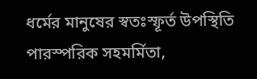ধর্মের মানুষের স্বতঃস্ফূর্ত উপস্থিতি পারস্পরিক সহমর্মিতা,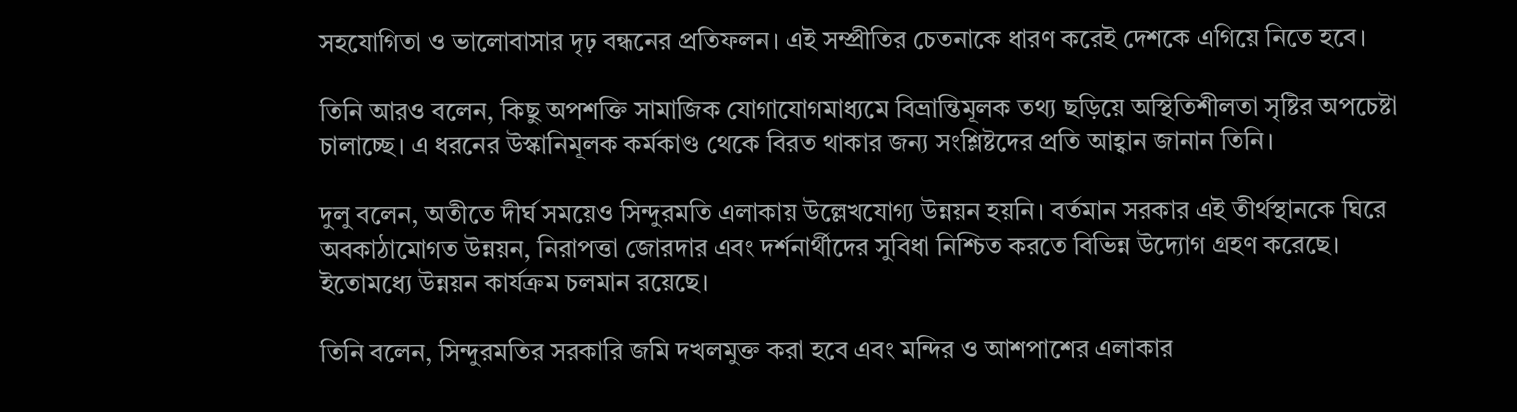সহযোগিতা ও ভালোবাসার দৃঢ় বন্ধনের প্রতিফলন। এই সম্প্রীতির চেতনাকে ধারণ করেই দেশকে এগিয়ে নিতে হবে।

তিনি আরও বলেন, কিছু অপশক্তি সামাজিক যোগাযোগমাধ্যমে বিভ্রান্তিমূলক তথ্য ছড়িয়ে অস্থিতিশীলতা সৃষ্টির অপচেষ্টা চালাচ্ছে। এ ধরনের উস্কানিমূলক কর্মকাণ্ড থেকে বিরত থাকার জন্য সংশ্লিষ্টদের প্রতি আহ্বান জানান তিনি।

দুলু বলেন, অতীতে দীর্ঘ সময়েও সিন্দুরমতি এলাকায় উল্লেখযোগ্য উন্নয়ন হয়নি। বর্তমান সরকার এই তীর্থস্থানকে ঘিরে অবকাঠামোগত উন্নয়ন, নিরাপত্তা জোরদার এবং দর্শনার্থীদের সুবিধা নিশ্চিত করতে বিভিন্ন উদ্যোগ গ্রহণ করেছে। ইতোমধ্যে উন্নয়ন কার্যক্রম চলমান রয়েছে।

তিনি বলেন, সিন্দুরমতির সরকারি জমি দখলমুক্ত করা হবে এবং মন্দির ও আশপাশের এলাকার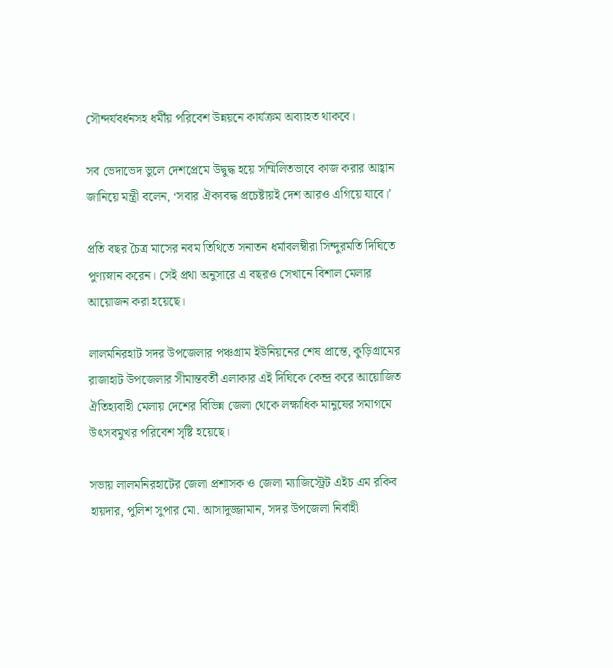সৌন্দর্যবর্ধনসহ ধর্মীয় পরিবেশ উন্নয়নে কার্যক্রম অব্যাহত থাকবে।

সব ভেদাভেদ ভুলে দেশপ্রেমে উদ্বুদ্ধ হয়ে সম্মিলিতভাবে কাজ করার আহ্বান জানিয়ে মন্ত্রী বলেন, ‘সবার ঐক্যবদ্ধ প্রচেষ্টায়ই দেশ আরও এগিয়ে যাবে।’

প্রতি বছর চৈত্র মাসের নবম তিথিতে সনাতন ধর্মাবলম্বীরা সিন্দুরমতি দিঘিতে পুণ্যস্নান করেন। সেই প্রথা অনুসারে এ বছরও সেখানে বিশাল মেলার আয়োজন করা হয়েছে।

লালমনিরহাট সদর উপজেলার পঞ্চগ্রাম ইউনিয়নের শেষ প্রান্তে, কুড়িগ্রামের রাজাহাট উপজেলার সীমান্তবর্তী এলাকার এই দিঘিকে কেন্দ্র করে আয়োজিত ঐতিহ্যবাহী মেলায় দেশের বিভিন্ন জেলা থেকে লক্ষাধিক মানুষের সমাগমে উৎসবমুখর পরিবেশ সৃষ্টি হয়েছে।

সভায় লালমনিরহাটের জেলা প্রশাসক ও জেলা ম্যাজিস্ট্রেট এইচ এম রকিব হায়দার, পুলিশ সুপার মো. আসাদুজ্জামান, সদর উপজেলা নির্বাহী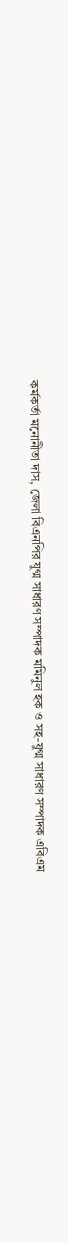কর্মকর্তা মনোনীতা দাস, জেলা বিএনপির যুগ্ম সাধারণ সম্পাদক মমিনুল হক ও সহ-যুগ্ম সাধারণ সম্পাদক এবিএম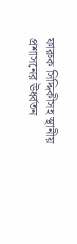ফারুক সিদ্দিকীসহ স্থানীয় প্রশাসনের ঊর্ধ্বতন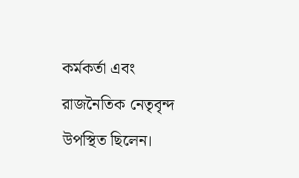কর্মকর্তা এবং রাজনৈতিক নেতৃবৃন্দ উপস্থিত ছিলেন।